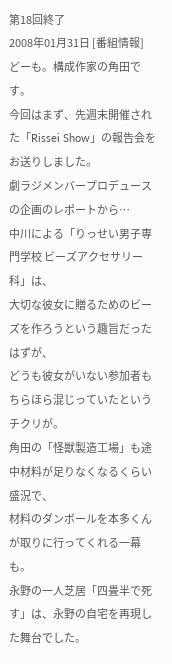第18回終了
2008年01月31日 [番組情報]
どーも。構成作家の角田です。
今回はまず、先週末開催された「Rissei Show」の報告会をお送りしました。
劇ラジメンバープロデュースの企画のレポートから…
中川による「りっせい男子専門学校 ビーズアクセサリー科」は、
大切な彼女に贈るためのビーズを作ろうという趣旨だったはずが、
どうも彼女がいない参加者もちらほら混じっていたというチクリが。
角田の「怪獣製造工場」も途中材料が足りなくなるくらい盛況で、
材料のダンボールを本多くんが取りに行ってくれる一幕も。
永野の一人芝居「四畳半で死す」は、永野の自宅を再現した舞台でした。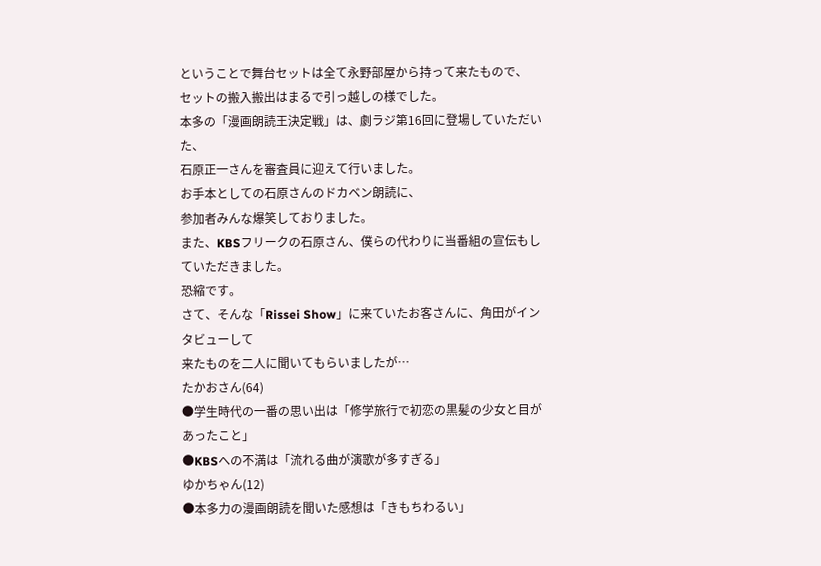ということで舞台セットは全て永野部屋から持って来たもので、
セットの搬入搬出はまるで引っ越しの様でした。
本多の「漫画朗読王決定戦」は、劇ラジ第16回に登場していただいた、
石原正一さんを審査員に迎えて行いました。
お手本としての石原さんのドカベン朗読に、
参加者みんな爆笑しておりました。
また、KBSフリークの石原さん、僕らの代わりに当番組の宣伝もしていただきました。
恐縮です。
さて、そんな「Rissei Show」に来ていたお客さんに、角田がインタビューして
来たものを二人に聞いてもらいましたが…
たかおさん(64)
●学生時代の一番の思い出は「修学旅行で初恋の黒髪の少女と目があったこと」
●KBSへの不満は「流れる曲が演歌が多すぎる」
ゆかちゃん(12)
●本多力の漫画朗読を聞いた感想は「きもちわるい」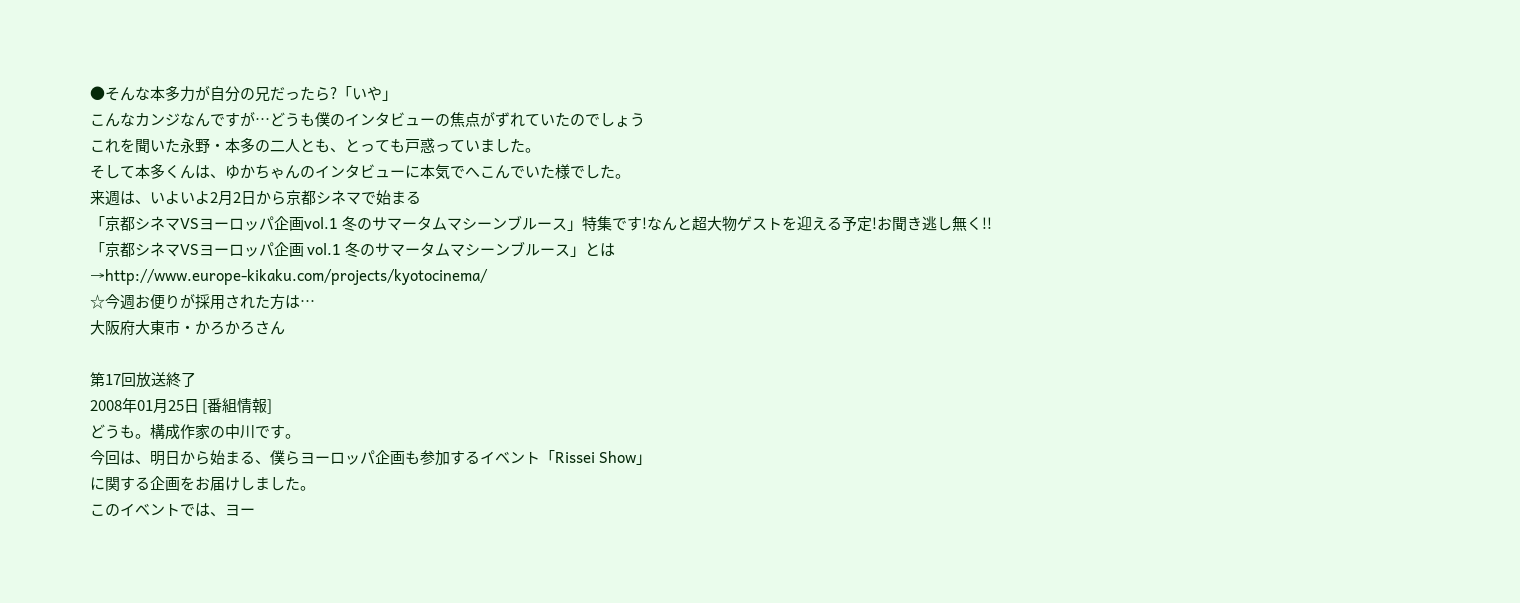●そんな本多力が自分の兄だったら?「いや」
こんなカンジなんですが…どうも僕のインタビューの焦点がずれていたのでしょう
これを聞いた永野・本多の二人とも、とっても戸惑っていました。
そして本多くんは、ゆかちゃんのインタビューに本気でへこんでいた様でした。
来週は、いよいよ2月2日から京都シネマで始まる
「京都シネマVSヨーロッパ企画vol.1 冬のサマータムマシーンブルース」特集です!なんと超大物ゲストを迎える予定!お聞き逃し無く!!
「京都シネマVSヨーロッパ企画 vol.1 冬のサマータムマシーンブルース」とは
→http://www.europe-kikaku.com/projects/kyotocinema/
☆今週お便りが採用された方は…
大阪府大東市・かろかろさん

第17回放送終了
2008年01月25日 [番組情報]
どうも。構成作家の中川です。
今回は、明日から始まる、僕らヨーロッパ企画も参加するイベント「Rissei Show」
に関する企画をお届けしました。
このイベントでは、ヨー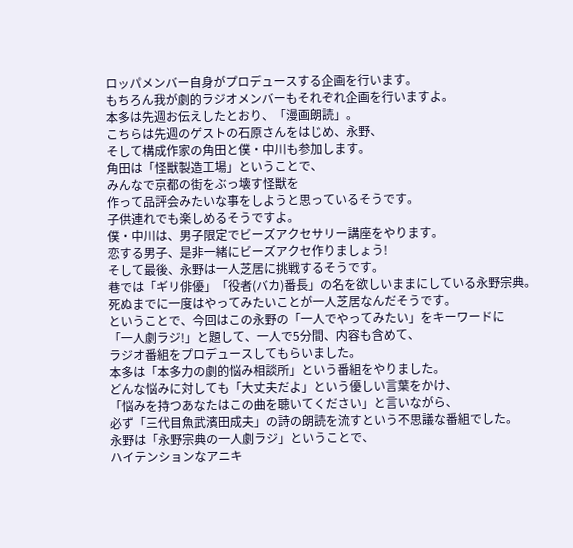ロッパメンバー自身がプロデュースする企画を行います。
もちろん我が劇的ラジオメンバーもそれぞれ企画を行いますよ。
本多は先週お伝えしたとおり、「漫画朗読」。
こちらは先週のゲストの石原さんをはじめ、永野、
そして構成作家の角田と僕・中川も参加します。
角田は「怪獣製造工場」ということで、
みんなで京都の街をぶっ壊す怪獣を
作って品評会みたいな事をしようと思っているそうです。
子供連れでも楽しめるそうですよ。
僕・中川は、男子限定でビーズアクセサリー講座をやります。
恋する男子、是非一緒にビーズアクセ作りましょう!
そして最後、永野は一人芝居に挑戦するそうです。
巷では「ギリ俳優」「役者(バカ)番長」の名を欲しいままにしている永野宗典。
死ぬまでに一度はやってみたいことが一人芝居なんだそうです。
ということで、今回はこの永野の「一人でやってみたい」をキーワードに
「一人劇ラジ!」と題して、一人で5分間、内容も含めて、
ラジオ番組をプロデュースしてもらいました。
本多は「本多力の劇的悩み相談所」という番組をやりました。
どんな悩みに対しても「大丈夫だよ」という優しい言葉をかけ、
「悩みを持つあなたはこの曲を聴いてください」と言いながら、
必ず「三代目魚武濱田成夫」の詩の朗読を流すという不思議な番組でした。
永野は「永野宗典の一人劇ラジ」ということで、
ハイテンションなアニキ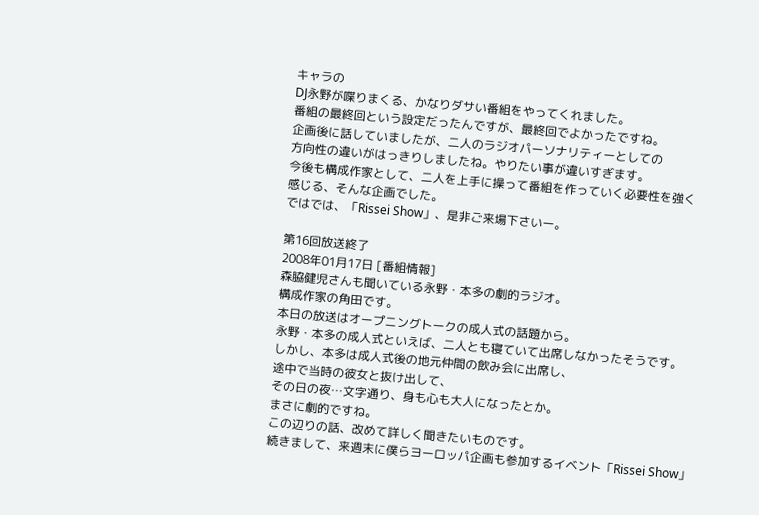キャラの
DJ永野が喋りまくる、かなりダサい番組をやってくれました。
番組の最終回という設定だったんですが、最終回でよかったですね。
企画後に話していましたが、二人のラジオパーソナリティーとしての
方向性の違いがはっきりしましたね。やりたい事が違いすぎます。
今後も構成作家として、二人を上手に操って番組を作っていく必要性を強く
感じる、そんな企画でした。
ではでは、「Rissei Show」、是非ご来場下さいー。

第16回放送終了
2008年01月17日 [番組情報]
森脇健児さんも聞いている永野・本多の劇的ラジオ。
構成作家の角田です。
本日の放送はオープニングトークの成人式の話題から。
永野・本多の成人式といえば、二人とも寝ていて出席しなかったそうです。
しかし、本多は成人式後の地元仲間の飲み会に出席し、
途中で当時の彼女と抜け出して、
その日の夜…文字通り、身も心も大人になったとか。
まさに劇的ですね。
この辺りの話、改めて詳しく聞きたいものです。
続きまして、来週末に僕らヨーロッパ企画も参加するイベント「Rissei Show」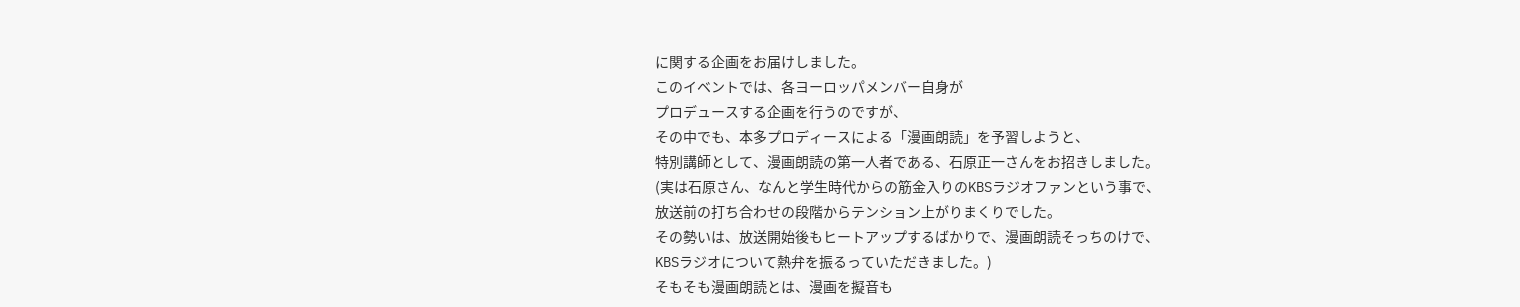に関する企画をお届けしました。
このイベントでは、各ヨーロッパメンバー自身が
プロデュースする企画を行うのですが、
その中でも、本多プロディースによる「漫画朗読」を予習しようと、
特別講師として、漫画朗読の第一人者である、石原正一さんをお招きしました。
(実は石原さん、なんと学生時代からの筋金入りのKBSラジオファンという事で、
放送前の打ち合わせの段階からテンション上がりまくりでした。
その勢いは、放送開始後もヒートアップするばかりで、漫画朗読そっちのけで、
KBSラジオについて熱弁を振るっていただきました。)
そもそも漫画朗読とは、漫画を擬音も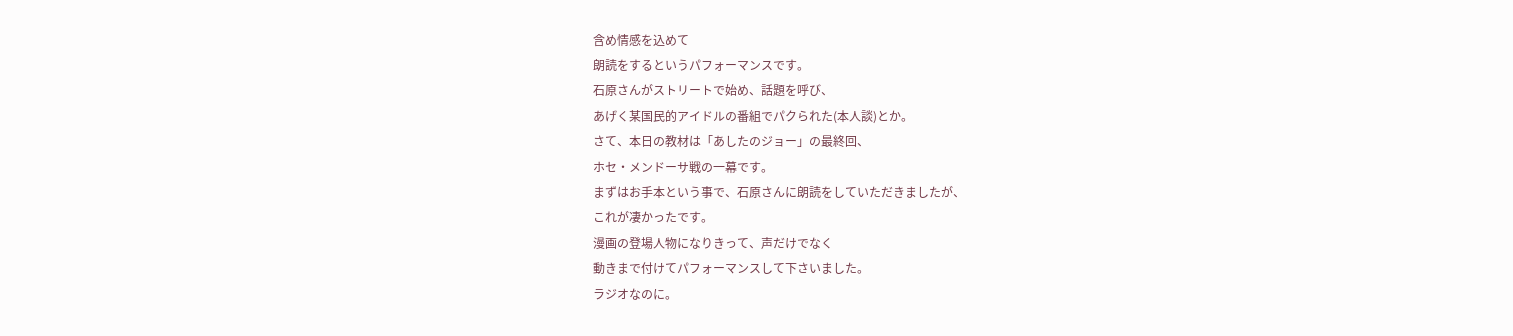含め情感を込めて
朗読をするというパフォーマンスです。
石原さんがストリートで始め、話題を呼び、
あげく某国民的アイドルの番組でパクられた(本人談)とか。
さて、本日の教材は「あしたのジョー」の最終回、
ホセ・メンドーサ戦の一幕です。
まずはお手本という事で、石原さんに朗読をしていただきましたが、
これが凄かったです。
漫画の登場人物になりきって、声だけでなく
動きまで付けてパフォーマンスして下さいました。
ラジオなのに。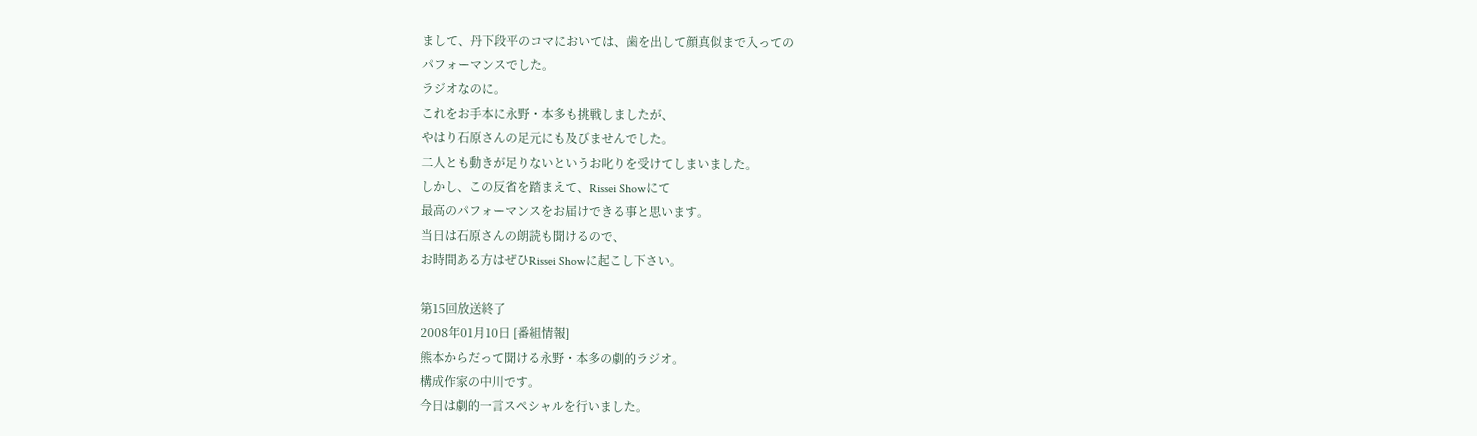まして、丹下段平のコマにおいては、歯を出して顔真似まで入っての
パフォーマンスでした。
ラジオなのに。
これをお手本に永野・本多も挑戦しましたが、
やはり石原さんの足元にも及びませんでした。
二人とも動きが足りないというお叱りを受けてしまいました。
しかし、この反省を踏まえて、Rissei Showにて
最高のパフォーマンスをお届けできる事と思います。
当日は石原さんの朗読も聞けるので、
お時間ある方はぜひRissei Showに起こし下さい。

第15回放送終了
2008年01月10日 [番組情報]
熊本からだって聞ける永野・本多の劇的ラジオ。
構成作家の中川です。
今日は劇的一言スペシャルを行いました。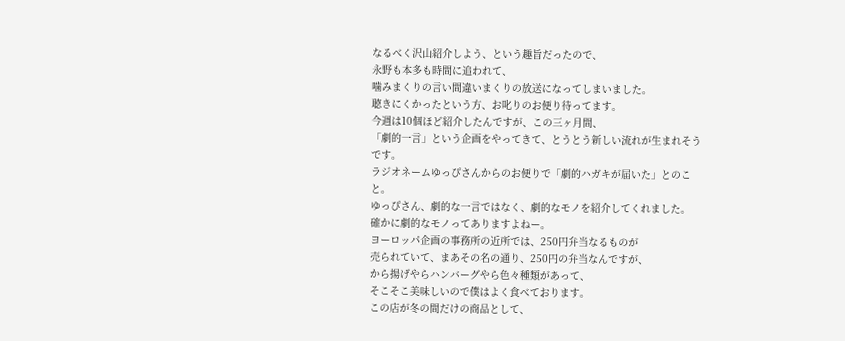なるべく沢山紹介しよう、という趣旨だったので、
永野も本多も時間に追われて、
噛みまくりの言い間違いまくりの放送になってしまいました。
聴きにくかったという方、お叱りのお便り待ってます。
今週は10個ほど紹介したんですが、この三ヶ月間、
「劇的一言」という企画をやってきて、とうとう新しい流れが生まれそうです。
ラジオネームゆっぴさんからのお便りで「劇的ハガキが届いた」とのこと。
ゆっぴさん、劇的な一言ではなく、劇的なモノを紹介してくれました。
確かに劇的なモノってありますよねー。
ヨーロッパ企画の事務所の近所では、250円弁当なるものが
売られていて、まあその名の通り、250円の弁当なんですが、
から揚げやらハンバーグやら色々種類があって、
そこそこ美味しいので僕はよく食べております。
この店が冬の間だけの商品として、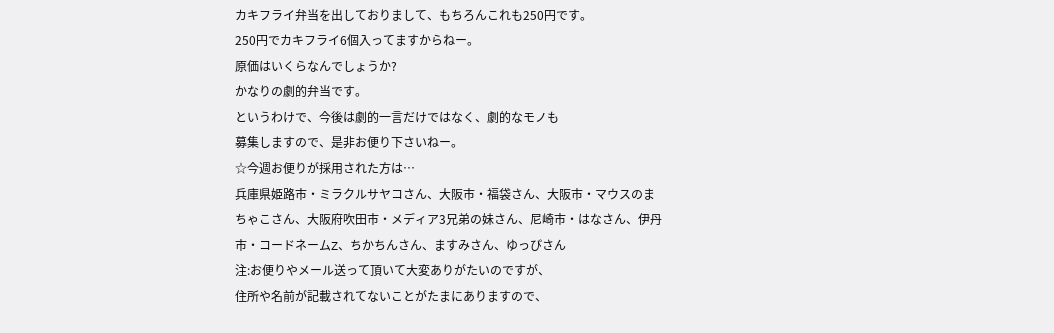カキフライ弁当を出しておりまして、もちろんこれも250円です。
250円でカキフライ6個入ってますからねー。
原価はいくらなんでしょうか?
かなりの劇的弁当です。
というわけで、今後は劇的一言だけではなく、劇的なモノも
募集しますので、是非お便り下さいねー。
☆今週お便りが採用された方は…
兵庫県姫路市・ミラクルサヤコさん、大阪市・福袋さん、大阪市・マウスのま
ちゃこさん、大阪府吹田市・メディア3兄弟の妹さん、尼崎市・はなさん、伊丹
市・コードネームZ、ちかちんさん、ますみさん、ゆっぴさん
注:お便りやメール送って頂いて大変ありがたいのですが、
住所や名前が記載されてないことがたまにありますので、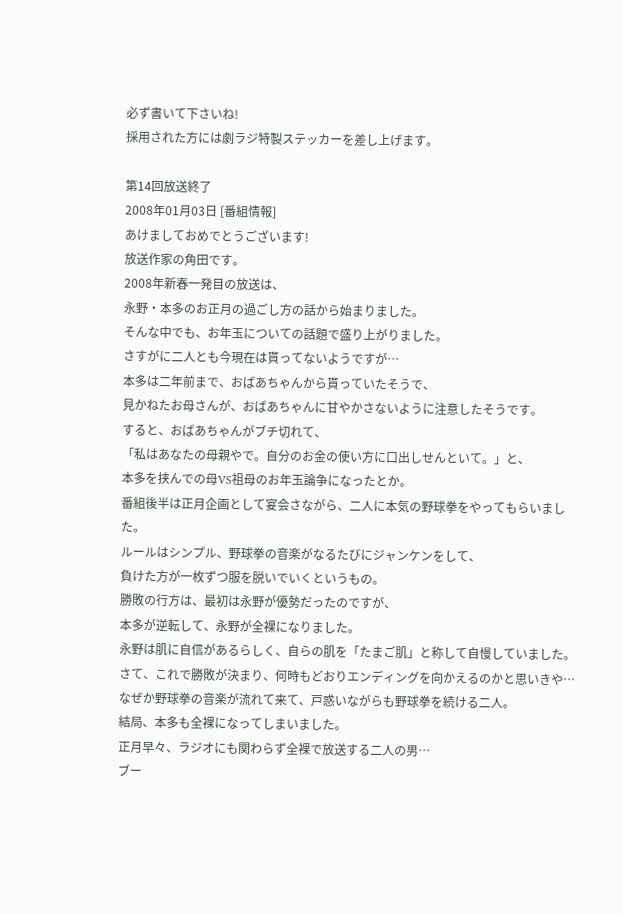必ず書いて下さいね!
採用された方には劇ラジ特製ステッカーを差し上げます。

第14回放送終了
2008年01月03日 [番組情報]
あけましておめでとうございます!
放送作家の角田です。
2008年新春一発目の放送は、
永野・本多のお正月の過ごし方の話から始まりました。
そんな中でも、お年玉についての話題で盛り上がりました。
さすがに二人とも今現在は貰ってないようですが…
本多は二年前まで、おばあちゃんから貰っていたそうで、
見かねたお母さんが、おばあちゃんに甘やかさないように注意したそうです。
すると、おばあちゃんがブチ切れて、
「私はあなたの母親やで。自分のお金の使い方に口出しせんといて。」と、
本多を挟んでの母VS祖母のお年玉論争になったとか。
番組後半は正月企画として宴会さながら、二人に本気の野球拳をやってもらいました。
ルールはシンプル、野球拳の音楽がなるたびにジャンケンをして、
負けた方が一枚ずつ服を脱いでいくというもの。
勝敗の行方は、最初は永野が優勢だったのですが、
本多が逆転して、永野が全裸になりました。
永野は肌に自信があるらしく、自らの肌を「たまご肌」と称して自慢していました。
さて、これで勝敗が決まり、何時もどおりエンディングを向かえるのかと思いきや…
なぜか野球拳の音楽が流れて来て、戸惑いながらも野球拳を続ける二人。
結局、本多も全裸になってしまいました。
正月早々、ラジオにも関わらず全裸で放送する二人の男…
ブー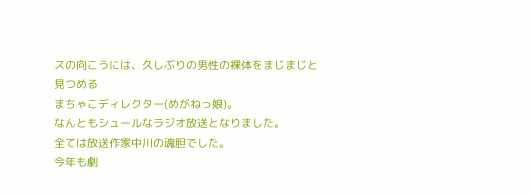スの向こうには、久しぶりの男性の裸体をまじまじと見つめる
まちゃこディレクター(めがねっ娘)。
なんともシュールなラジオ放送となりました。
全ては放送作家中川の魂胆でした。
今年も劇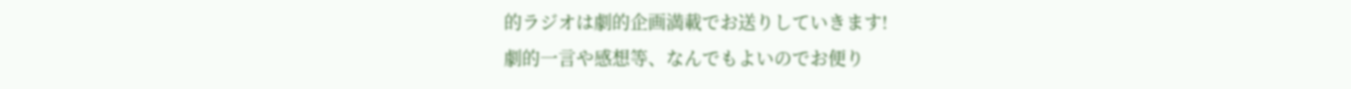的ラジオは劇的企画満載でお送りしていきます!
劇的一言や感想等、なんでもよいのでお便り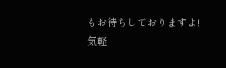もお待ちしておりますよ!
気軽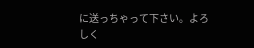に送っちゃって下さい。よろしく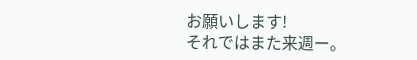お願いします!
それではまた来週ー。